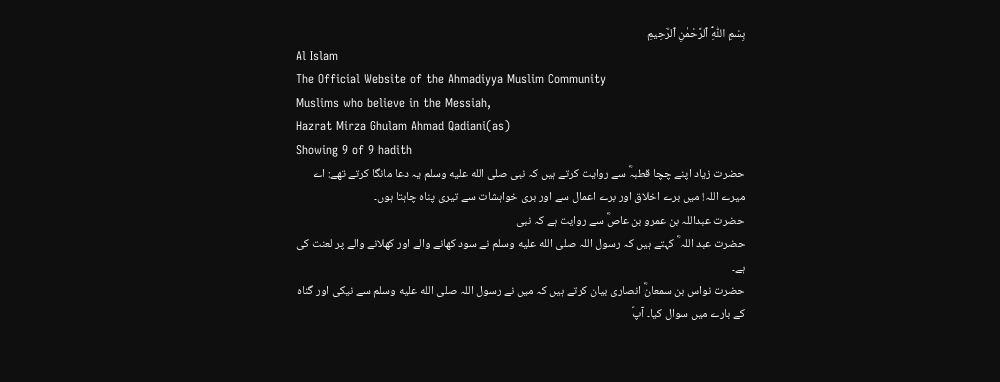بِسْمِ ٱللّٰهِ ٱلرَّحْمٰنِ ٱلرَّحِيمِ
Al Islam
The Official Website of the Ahmadiyya Muslim Community
Muslims who believe in the Messiah,
Hazrat Mirza Ghulam Ahmad Qadiani(as)
Showing 9 of 9 hadith
حضرت زیاد اپنے چچا قطبہؓ سے روایت کرتے ہیں کہ نبی صلى الله عليه وسلم یہ دعا مانگا کرتے تھے: اے میرے اللہ! میں برے اخلاق اور برے اعمال سے اور بری خواہشات سے تیری پناہ چاہتا ہوں۔
حضرت عبداللہ بن عمرو بن عاصؓ سے روایت ہے کہ نبی
حضرت عبد اللہ ؓ کہتے ہیں کہ رسول اللہ صلى الله عليه وسلم نے سود کھانے والے اور کھلانے والے پر لعنت کی ہے۔
حضرت نواس بن سمعانؓ انصاری بیان کرتے ہیں کہ میں نے رسول اللہ صلى الله عليه وسلم سے نیکی اور گناہ کے بارے میں سوال کیا۔ آپؐ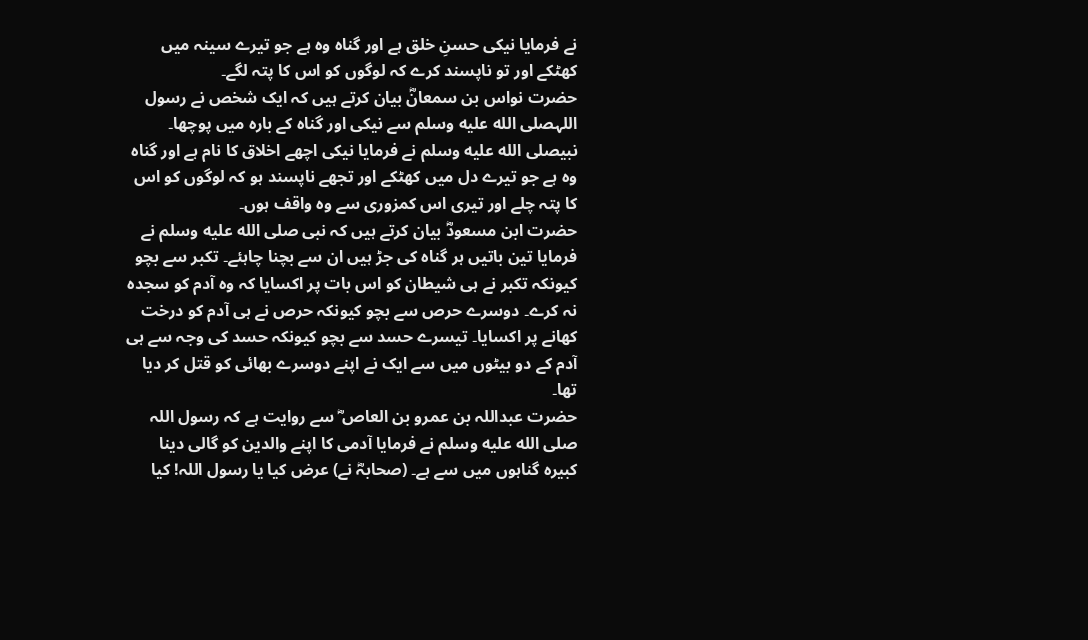نے فرمایا نیکی حسنِ خلق ہے اور گناہ وہ ہے جو تیرے سینہ میں کھٹکے اور تو ناپسند کرے کہ لوگوں کو اس کا پتہ لگے۔
حضرت نواس بن سمعانؓ بیان کرتے ہیں کہ ایک شخص نے رسول اللہصلى الله عليه وسلم سے نیکی اور گناہ کے بارہ میں پوچھا۔ نبیصلى الله عليه وسلم نے فرمایا نیکی اچھے اخلاق کا نام ہے اور گناہ وہ ہے جو تیرے دل میں کھٹکے اور تجھے ناپسند ہو کہ لوگوں کو اس کا پتہ چلے اور تیری اس کمزوری سے وہ واقف ہوں۔
حضرت ابن مسعودؓ بیان کرتے ہیں کہ نبی صلى الله عليه وسلم نے فرمایا تین باتیں ہر گناہ کی جڑ ہیں ان سے بچنا چاہئے۔ تکبر سے بچو کیونکہ تکبر نے ہی شیطان کو اس بات پر اکسایا کہ وہ آدم کو سجدہ نہ کرے۔ دوسرے حرص سے بچو کیونکہ حرص نے ہی آدم کو درخت کھانے پر اکسایا۔ تیسرے حسد سے بچو کیونکہ حسد کی وجہ سے ہی آدم کے دو بیٹوں میں سے ایک نے اپنے دوسرے بھائی کو قتل کر دیا تھا۔
حضرت عبداللہ بن عمرو بن العاص ؓ سے روایت ہے کہ رسول اللہ صلى الله عليه وسلم نے فرمایا آدمی کا اپنے والدین کو گالی دینا کبیرہ گناہوں میں سے ہے۔ (صحابہؓ نے) عرض کیا یا رسول اللہ! کیا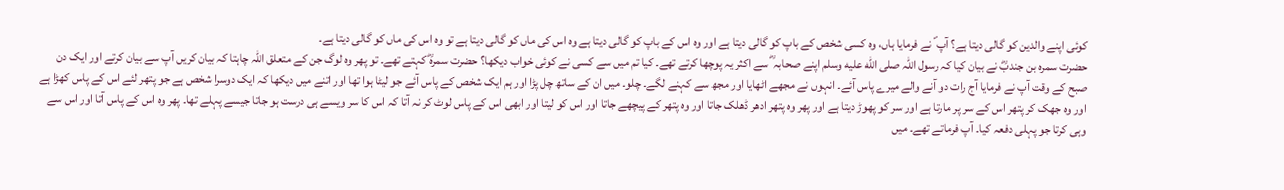کوئی اپنے والدین کو گالی دیتا ہے؟ آپ ؐ نے فرمایا ہاں، وہ کسی شخص کے باپ کو گالی دیتا ہے اور وہ اس کے باپ کو گالی دیتا ہے وہ اس کی ماں کو گالی دیتا ہے تو وہ اس کی ماں کو گالی دیتا ہے۔
حضرت سمرہ بن جندبؓ نے بیان کیا کہ رسول اللہ صلى الله عليه وسلم اپنے صحابہ ؓ سے اکثر یہ پوچھا کرتے تھے۔ کیا تم میں سے کسی نے کوئی خواب دیکھا؟ حضرت سمرہؓ کہتے تھے۔ تو پھر وہ لوگ جن کے متعلق اللہ چاہتا کہ بیان کریں آپ سے بیان کرتے اور ایک دن صبح کے وقت آپ نے فرمایا آج رات دو آنے والے میرے پاس آئے۔ انہوں نے مجھے اٹھایا اور مجھ سے کہنے لگے۔ چلو۔ میں ان کے ساتھ چل پڑا اور ہم ایک شخص کے پاس آئے جو لیٹا ہوا تھا اور اتنے میں دیکھا کہ ایک دوسرا شخص ہے جو پتھر لئے اس کے پاس کھڑا ہے اور وہ جھک کر پتھر اس کے سر پر مارتا ہے اور سر کو پھوڑ دیتا ہے اور پھر وہ پتھر ادھر ڈھلک جاتا اور وہ پتھر کے پیچھے جاتا اور اس کو لیتا اور ابھی اس کے پاس لوٹ کر نہ آتا کہ اس کا سر ویسے ہی درست ہو جاتا جیسے پہلے تھا۔ پھر وہ اس کے پاس آتا اور اس سے وہی کرتا جو پہلی دفعہ کیا۔ آپ فرماتے تھے۔ میں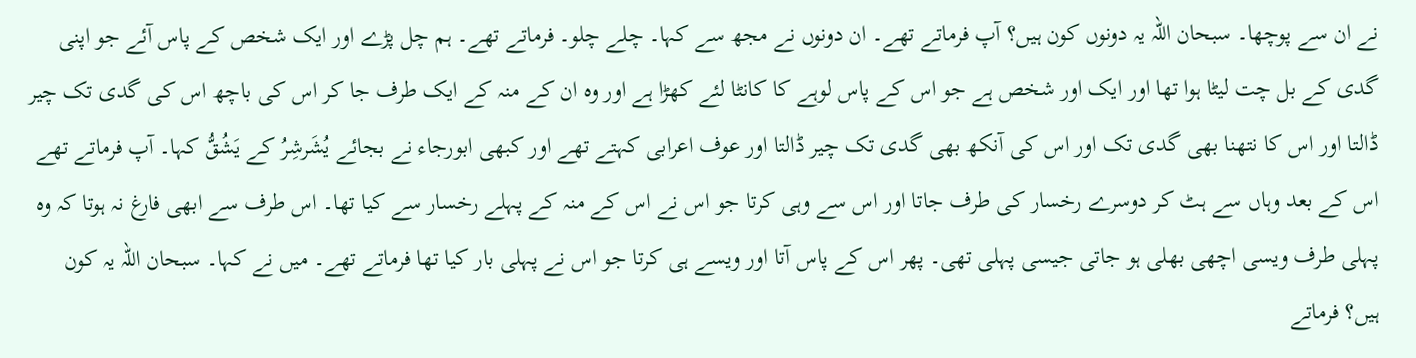نے ان سے پوچھا۔ سبحان اللہ یہ دونوں کون ہیں؟ آپ فرماتے تھے۔ ان دونوں نے مجھ سے کہا۔ چلے چلو۔ فرماتے تھے۔ ہم چل پڑے اور ایک شخص کے پاس آئے جو اپنی گدی کے بل چت لیٹا ہوا تھا اور ایک اور شخص ہے جو اس کے پاس لوہے کا کانٹا لئے کھڑا ہے اور وہ ان کے منہ کے ایک طرف جا کر اس کی باچھ اس کی گدی تک چیر ڈالتا اور اس کا نتھنا بھی گدی تک اور اس کی آنکھ بھی گدی تک چیر ڈالتا اور عوف اعرابی کہتے تھے اور کبھی ابورجاء نے بجائے یُشَرشِرُ کے یَشُقُّ کہا۔ آپ فرماتے تھے اس کے بعد وہاں سے ہٹ کر دوسرے رخسار کی طرف جاتا اور اس سے وہی کرتا جو اس نے اس کے منہ کے پہلے رخسار سے کیا تھا۔ اس طرف سے ابھی فارغ نہ ہوتا کہ وہ پہلی طرف ویسی اچھی بھلی ہو جاتی جیسی پہلی تھی۔ پھر اس کے پاس آتا اور ویسے ہی کرتا جو اس نے پہلی بار کیا تھا فرماتے تھے۔ میں نے کہا۔ سبحان اللہ یہ کون ہیں؟ فرماتے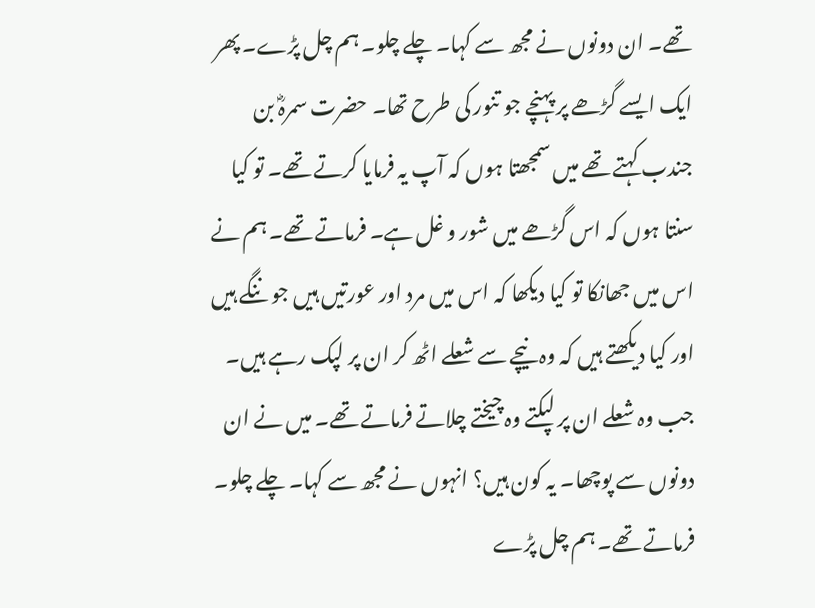تھے۔ ان دونوں نے مجھ سے کہا۔ چلے چلو۔ ہم چل پڑے۔ پھر ایک ایسے گڑھے پر پہنچے جو تنور کی طرح تھا۔ حضرت سمرہؓ بن جندب کہتے تھے میں سمجھتا ہوں کہ آپ یہ فرمایا کرتے تھے۔ تو کیا سنتا ہوں کہ اس گڑھے میں شور و غل ہے۔ فرماتے تھے۔ ہم نے اس میں جھانکا تو کیا دیکھا کہ اس میں مرد اور عورتیں ہیں جو ننگے ہیں اور کیا دیکھتے ہیں کہ وہ نیچے سے شعلے اٹھ کر ان پر لپک رہے ہیں۔ جب وہ شعلے ان پر لپکتے وہ چیختے چلاتے فرماتے تھے۔ میں نے ان دونوں سے پوچھا۔ یہ کون ہیں؟ انہوں نے مجھ سے کہا۔ چلے چلو۔ فرماتے تھے۔ ہم چل پڑے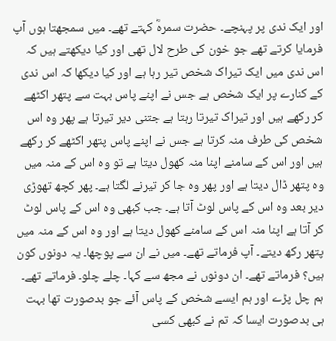اور ایک ندی پر پہنچے۔ حضرت سمرہؓ کہتے تھے۔ میں سمجھتا ہوں آپ فرمایا کرتے تھے جو خون کی طرح لال تھی اور کیا دیکھتے ہیں کہ اس ندی میں ایک تیراک شخص تیر رہا ہے اور کیا دیکھا کہ اس ندی کے کنارے پر ایک شخص ہے جس نے اپنے پاس بہت سے پتھر اکٹھے کر رکھے ہیں اور تیراک تیرتا رہتا ہے جتنی دیر تیرتا ہے پھر وہ اس شخص کی طرف منہ کرتا ہے جس نے اپنے پاس پتھر اکٹھے کر رکھے ہیں اور اس کے سامنے اپنا منہ کھول دیتا ہے تو وہ اس کے منہ میں وہ پتھر ڈال دیتا ہے اور پھر وہ جا کر تیرنے لگتا ہے۔ پھر کچھ تھوڑی دیر بعد وہ اس کے پاس لوٹ آتا ہے۔ جب کبھی وہ اس کے پاس لوٹ کر آتا ہے اپنا منہ اس کے سامنے کھول دیتا ہے اور وہ اس کے منہ میں پتھر رکھ دیتے۔ آپ فرماتے تھے۔ میں نے ان سے پوچھا۔ یہ دونوں کون ہیں؟ فرماتے تھے۔ ان دونوں نے مجھ سے کہا۔ چلے چلو۔ فرماتے تھے۔ ہم چل پڑے اور ہم ایسے شخص کے پاس آئے جو بدصورت تھا بہت ہی بدصورت ایسا کہ تم نے کبھی کسی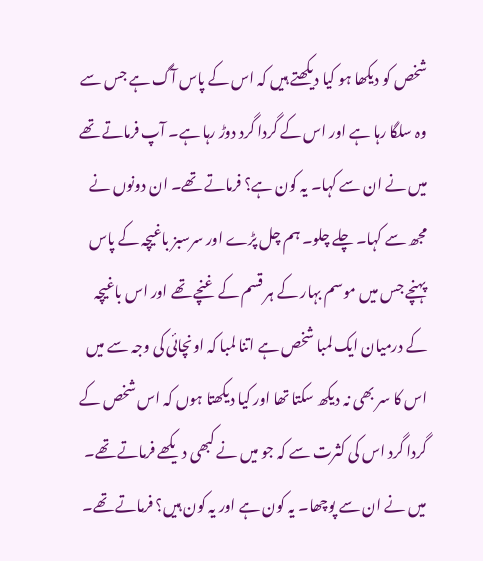شخص کو دیکھا ہو کیا دیکھتے ہیں کہ اس کے پاس آگ ہے جس سے وہ سلگا رہا ہے اور اس کے گردا گرد دوڑ رہا ہے۔ آپ فرماتے تھے میں نے ان سے کہا۔ یہ کون ہے؟ فرماتے تھے۔ ان دونوں نے مجھ سے کہا۔ چلے چلو۔ ہم چل پڑے اور سرسبز باغیچہ کے پاس پہنچے جس میں موسم بہار کے ہر قسم کے غنچے تھے اور اس باغیچہ کے درمیان ایک لمبا شخص ہے اتنا لمبا کہ اونچائی کی وجہ سے میں اس کا سر بھی نہ دیکھ سکتا تھا اور کیا دیکھتا ہوں کہ اس شخص کے گردا گرد اس کی کثرت سے کہ جو میں نے کبھی دیکھے فرماتے تھے۔ میں نے ان سے پوچھا۔ یہ کون ہے اور یہ کون ہیں؟ فرماتے تھے۔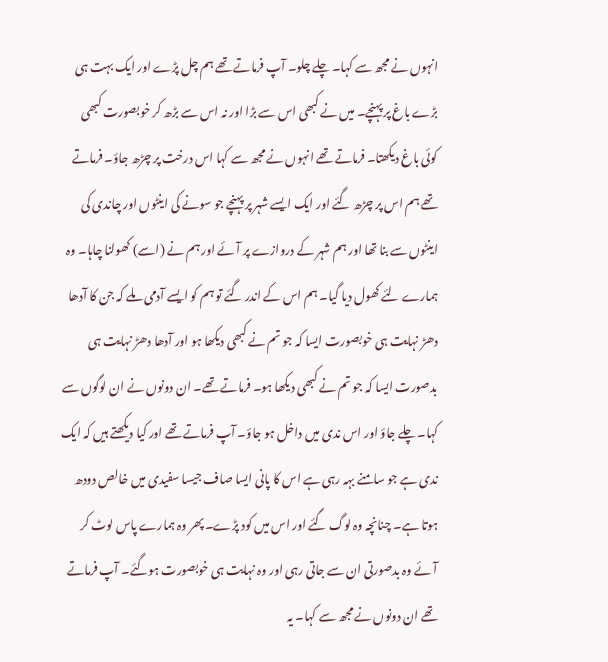انہوں نے مجھ سے کہا۔ چلے چلو۔ آپ فرماتے تھے ہم چل پڑے اور ایک بہت ہی بڑے باغ پر پہنچے۔ میں نے کبھی اس سے بڑا اور نہ اس سے بڑھ کر خوبصورت کبھی کوئی باغ دیکھتا۔ فرماتے تھے انہوں نے مجھ سے کہا اس درخت پر چڑھ جاؤ۔ فرماتے تھے ہم اس پر چڑھ گئے اور ایک ایسے شہر پر پہنچے جو سونے کی اینٹوں اور چاندی کی اینٹوں سے بنا تھا اور ہم شہر کے دروازے پر آئے اور ہم نے (اسے) کھولنا چاہا۔ وہ ہمارے لئے کھول دیا گیا۔ ہم اس کے اندر گئے تو ہم کو ایسے آدمی ملے کہ جن کا آدھا دھڑ نہایت ہی خوبصورت ایسا کہ جو تم نے کبھی دیکھا ہو اور آدھا دھڑ نہایت ہی بدصورت ایسا کہ جو تم نے کبھی دیکھا ہو۔ فرماتے تھے۔ ان دونوں نے ان لوگوں سے کہا۔ چلے جاؤ اور اس ندی میں داخل ہو جاؤ۔ آپ فرماتے تھے اور کیا دیکھتے ہیں کہ ایک ندی ہے جو سامنے بہہ رہی ہے اس کا پانی ایسا صاف جیسا سفیدی میں خالص دودھ ہوتا ہے۔ چنانچہ وہ لوگ گئے اور اس میں کود پڑے۔ پھر وہ ہمارے پاس لوٹ کر آئے وہ بدصورتی ان سے جاتی رہی اور وہ نہایت ہی خوبصورت ہوگئے۔ آپ فرماتے تھے ان دونوں نے مجھ سے کہا۔ یہ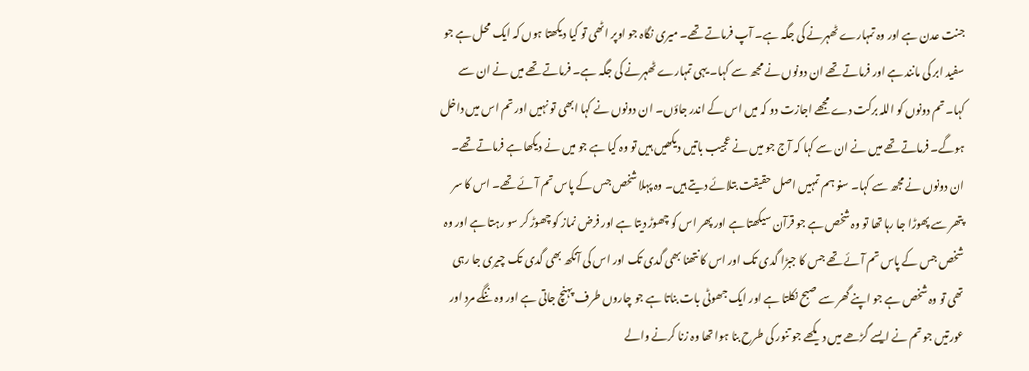جنت عدن ہے اور وہ تمہارے ٹھہرنے کی جگہ ہے۔ آپ فرماتے تھے۔ میری نگاہ جو اوپر اٹھی تو کیا دیکھتا ہوں کہ ایک محل ہے جو سفید ابر کی مانند ہے اور فرماتے تھے ان دونوں نے مجھ سے کہا۔ یہی تمہارے ٹھہرنے کی جگہ ہے۔ فرماتے تھے میں نے ان سے کہا۔ تم دونوں کو اللہ برکت دے مجھے اجازت دو کہ میں اس کے اندر جاؤں۔ ان دونوں نے کہا ابھی تو نہیں اور تم اس میں داخل ہوگے۔ فرماتے تھے میں نے ان سے کہا کہ آج جو میں نے عجیب باتیں دیکھیں ہیں تو وہ کیا ہے جو میں نے دیکھا ہے فرماتے تھے۔ ان دونوں نے مجھ سے کہا۔ سنو ہم تمہیں اصل حقیقت بتلائے دیتے ہیں۔ وہ پہلا شخص جس کے پاس تم آئے تھے۔ اس کا سر پتھر سے پھوڑا جا رہا تھا تو وہ شخص ہے جو قرآن سیکھتا ہے اور پھر اس کو چھوڑ دیتا ہے اور فرض نماز کو چھوڑ کر سو رہتا ہے اور وہ شخص جس کے پاس تم آئے تھے جس کا جبڑا گدی تک اور اس کا نتھنا بھی گدی تک اور اس کی آنکھ بھی گدی تک چیری جا رہی تھی تو وہ شخص ہے جو اپنے گھر سے صبح نکلتا ہے اور ایک جھوٹی بات بناتا ہے جو چاروں طرف پہنچ جاتی ہے اور وہ ننگے مرد اور عورتیں جو تم نے ایسے گڑھے میں دیکھے جو تنور کی طرح بنا ہوا تھا وہ زنا کرنے والے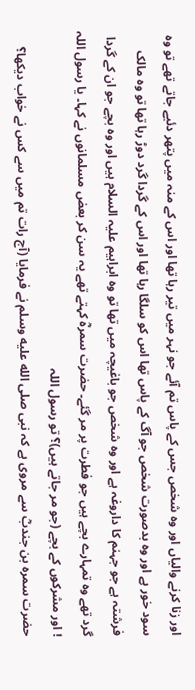اور زنا کرنے والیاں اور وہ شخص جس کے پاس تم آئے جو نہر میں تیر رہا تھا اور اس کے منہ میں پتھر دئیے جاتے تھے تو وہ سود خور ہے اور وہ بدصورت شخص جو آگ کے پاس تھا اس کو سلگا رہا تھا اور اس کے گردا گرد دوڑ رہا تھا تو وہ مالک فرشتہ ہے جو جہنم کا داروغہ ہے اور وہ شخص جو باغیچہ میں تھا تو وہ ابراہیم علیہ السلام ہیں اور وہ بچے جو ان کے گردا گرد تھے وہ تمہارے بچے ہیں جو فطرت پر مر گئے۔ حضرت سمرہؓ کہتے تھے یہ سن کر بعض مسلمانوں نے کہا۔ یا رسول اللہ ! اور مشرکوں کے بچے (جو مر جاتے ہیں)؟ تو رسول اللہ
حضرت سمرہ بن جندبؓ سے مروی ہے کہ نبی صلى الله عليه وسلم نے فرمایا (آج رات تم میں سے کس نے خواب دیکھا؟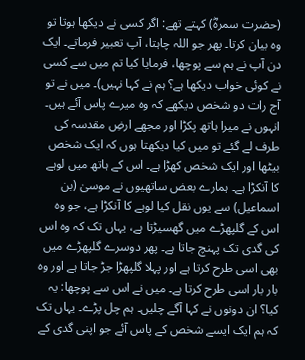(حضرت سمرہؓ) کہتے تھے: اگر کسی نے دیکھا ہوتا تو وہ بیان کرتا۔ پھر جو اللہ چاہتا، آپ تعبیر فرماتے۔ ایک دن آپ نے ہم سے پوچھا، فرمایا کیا تم میں سے کسی نے کوئی خواب دیکھا ہے؟ ہم نے کہا نہیں)۔ میں نے تو آج رات دو شخص دیکھے کہ وہ میرے پاس آئے ہیں۔ انہوں نے میرا ہاتھ پکڑا اور مجھے ارضِ مقدسہ کی طرف لے گئے تو میں کیا دیکھتا ہوں کہ ایک شخص بیٹھا اور ایک شخص کھڑا ہے۔ اس کے ہاتھ میں لوہے کا آنکڑا ہے۔ ہمارے بعض ساتھیوں نے موسیٰ (بن اسماعیل) سے یوں نقل کیا لوہے کا آنکڑا ہے، جو وہ اس کے گلپھڑے میں گھسیڑتا ہے، یہاں تک کہ وہ اس کی گدی تک پہنچ جاتا ہے۔ پھر دوسرے گلپھڑے میں بھی اسی طرح کرتا ہے اور پہلا گلپھڑا جڑ جاتا ہے اور وہ بار بار اسی طرح کرتا ہے۔ میں نے اس سے پوچھا: یہ کیا؟ ان دونوں نے کہا آگے چلیں۔ ہم چل پڑے۔ یہاں تک کہ ہم ایک ایسے شخص کے پاس آئے جو اپنی گدی کے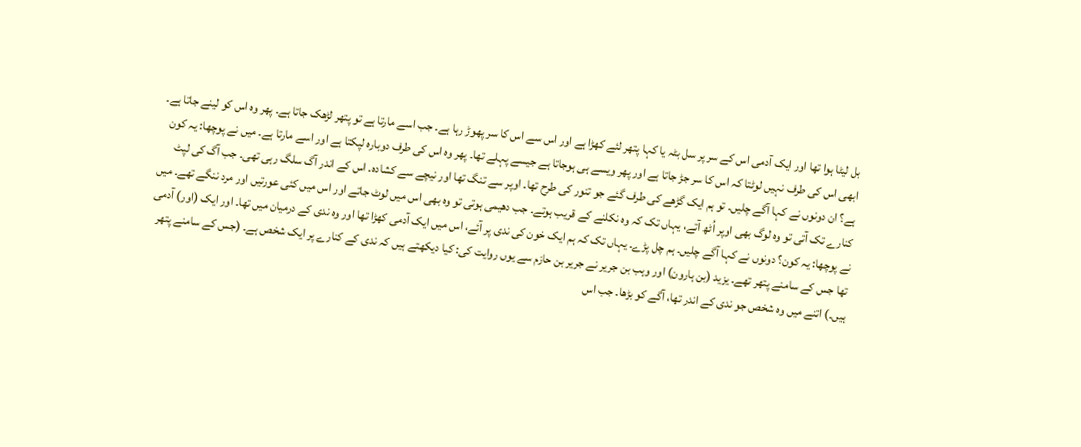بل لیٹا ہوا تھا اور ایک آدمی اس کے سر پر سل بٹہ یا کہا پتھر لئے کھڑا ہے اور اس سے اس کا سر پھوڑ رہا ہے۔ جب اسے مارتا ہے تو پتھر لڑھک جاتا ہے۔ پھر وہ اس کو لینے جاتا ہے۔ ابھی اس کی طرف نہیں لوٹتا کہ اس کا سر جڑ جاتا ہے اور پھر ویسے ہی ہوجاتا ہے جیسے پہلے تھا۔ پھر وہ اس کی طرف دوبارہ لپکتا ہے اور اسے مارتا ہے۔ میں نے پوچھا: یہ کون ہے؟ ان دونوں نے کہا آگے چلیں۔ تو ہم ایک گڑھے کی طرف گئے جو تنور کی طرح تھا۔ اوپر سے تنگ تھا اور نیچے سے کشادہ۔ اس کے اندر آگ سلگ رہی تھی۔ جب آگ کی لپٹ کنارے تک آتی تو وہ لوگ بھی اوپر اُٹھ آتے، یہاں تک کہ وہ نکلنے کے قریب ہوتے۔ جب دھیمی ہوتی تو وہ بھی اس میں لوٹ جاتے اور اس میں کئی عورتیں اور مرد ننگے تھے۔ میں نے پوچھا: یہ کون؟ دونوں نے کہا آگے چلیں۔ ہم چل پڑے۔ یہاں تک کہ ہم ایک خون کی ندی پر آئے، اس میں ایک آدمی کھڑا تھا اور وہ ندی کے درمیان میں تھا۔ اور ایک (اور) آدمی تھا جس کے سامنے پتھر تھے۔ یزید (بن ہارون) اور وہب بن جریر نے جریر بن حازم سے یوں روایت کی: کیا دیکھتے ہیں کہ ندی کے کنارے پر ایک شخص ہے۔ (جس کے سامنے پتھر ہیں۔) اتنے میں وہ شخص جو ندی کے اندر تھا، آگے کو بڑھا۔ جب اس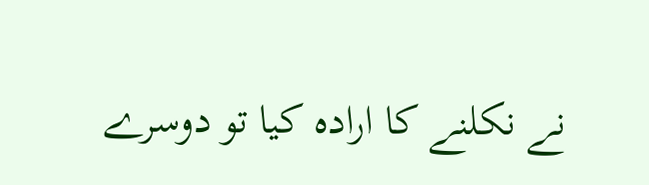نے نکلنے کا ارادہ کیا تو دوسرے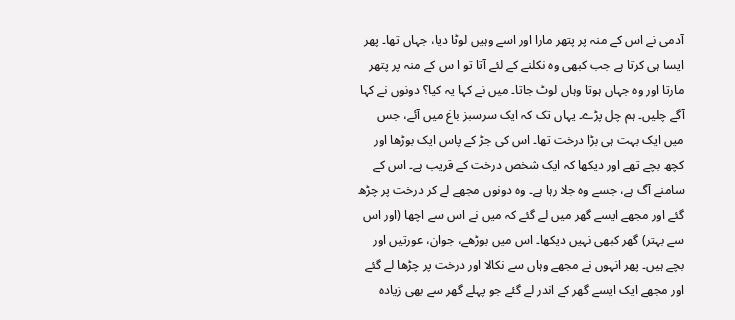آدمی نے اس کے منہ پر پتھر مارا اور اسے وہیں لوٹا دیا، جہاں تھا۔ پھر ایسا ہی کرتا ہے جب کبھی وہ نکلنے کے لئے آتا تو ا س کے منہ پر پتھر مارتا اور وہ جہاں ہوتا وہاں لوٹ جاتا۔ میں نے کہا یہ کیا؟ دونوں نے کہا آگے چلیں۔ ہم چل پڑے۔ یہاں تک کہ ایک سرسبز باغ میں آئے، جس میں ایک بہت ہی بڑا درخت تھا۔ اس کی جڑ کے پاس ایک بوڑھا اور کچھ بچے تھے اور دیکھا کہ ایک شخص درخت کے قریب ہے۔ اس کے سامنے آگ ہے، جسے وہ جلا رہا ہے۔ وہ دونوں مجھے لے کر درخت پر چڑھ گئے اور مجھے ایسے گھر میں لے گئے کہ میں نے اس سے اچھا (اور اس سے بہتر) گھر کبھی نہیں دیکھا۔ اس میں بوڑھے، جوان، عورتیں اور بچے ہیں۔ پھر انہوں نے مجھے وہاں سے نکالا اور درخت پر چڑھا لے گئے اور مجھے ایک ایسے گھر کے اندر لے گئے جو پہلے گھر سے بھی زیادہ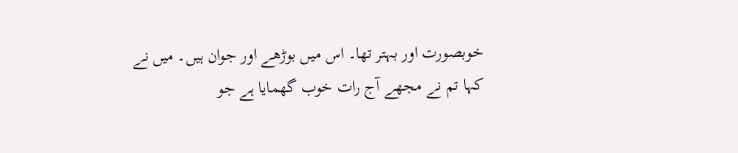خوبصورت اور بہتر تھا۔ اس میں بوڑھے اور جوان ہیں۔ میں نے کہا تم نے مجھے آج رات خوب گھمایا ہے جو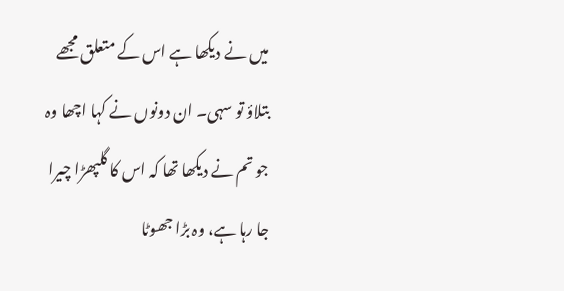میں نے دیکھا ہے اس کے متعلق مجھے بتلاؤ تو سہی۔ ان دونوں نے کہا اچھا وہ جو تم نے دیکھا تھا کہ اس کا گلپھڑا چیرا جا رہا ہے، وہ بڑا جھوٹا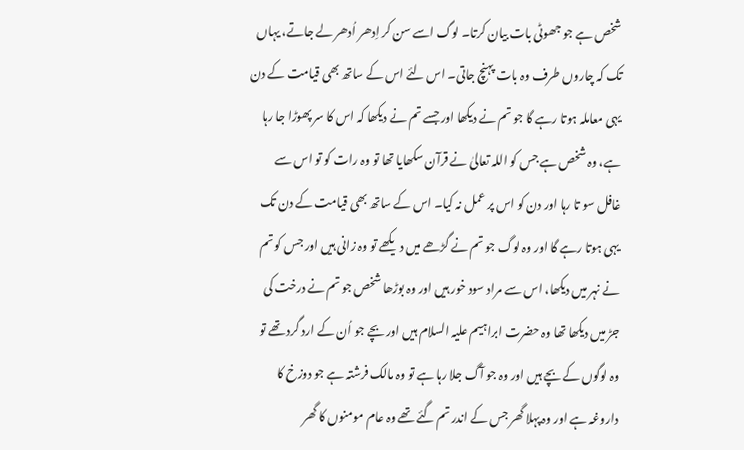شخص ہے جو جھوٹی بات بیان کرتا۔ لوگ اسے سن کر اِدھر اُدھر لے جاتے، یہاں تک کہ چاروں طرف وہ بات پہنچ جاتی۔ اس لئے اس کے ساتھ بھی قیامت کے دن یہی معاملہ ہوتا رہے گا جو تم نے دیکھا اور جسے تم نے دیکھا کہ اس کا سر پھوڑا جا رہا ہے، وہ شخص ہے جس کو اللہ تعالیٰ نے قرآن سکھایا تھا تو وہ رات کو تو اس سے غافل سو تا رہا اور دن کو اس پر عمل نہ کیا۔ اس کے ساتھ بھی قیامت کے دن تک یہی ہوتا رہے گا اور وہ لوگ جو تم نے گڑھے میں دیکھے تو وہ زانی ہیں اور جس کو تم نے نہر میں دیکھا، اس سے مراد سود خور ہیں اور وہ بوڑھا شخص جو تم نے درخت کی جڑ میں دیکھا تھا وہ حضرت ابراہیم علیہ السلام ہیں اور بچے جو اُن کے ارد گرد تھے تو وہ لوگوں کے بچے ہیں اور وہ جو آگ جلا رہا ہے تو وہ مالک فرشتہ ہے جو دوزخ کا داروغہ ہے اور وہ پہلا گھر جس کے اندر تم گئے تھے وہ عام مومنوں کا گھر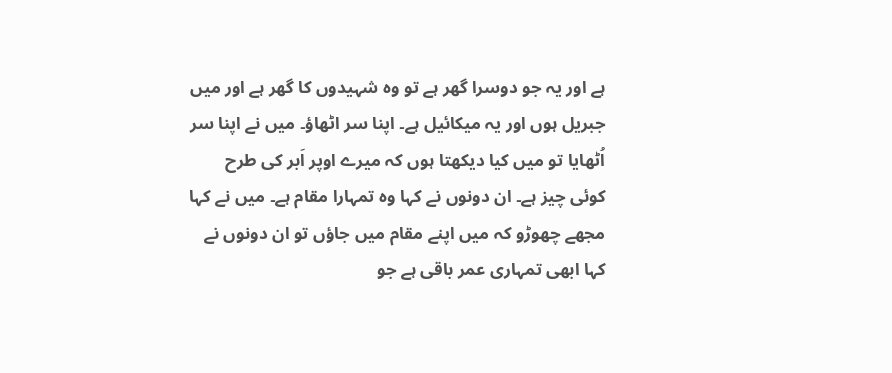ہے اور یہ جو دوسرا گھر ہے تو وہ شہیدوں کا گھر ہے اور میں جبریل ہوں اور یہ میکائیل ہے۔ اپنا سر اٹھاؤ۔ میں نے اپنا سر اُٹھایا تو میں کیا دیکھتا ہوں کہ میرے اوپر اَبر کی طرح کوئی چیز ہے۔ ان دونوں نے کہا وہ تمہارا مقام ہے۔ میں نے کہا مجھے چھوڑو کہ میں اپنے مقام میں جاؤں تو ان دونوں نے کہا ابھی تمہاری عمر باقی ہے جو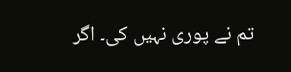تم نے پوری نہیں کی۔ اگر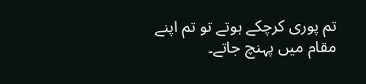تم پوری کرچکے ہوتے تو تم اپنے مقام میں پہنچ جاتے۔